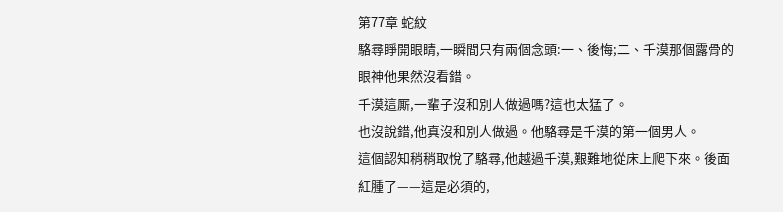第77章 蛇紋
駱尋睜開眼睛,一瞬間只有兩個念頭:一、後悔;二、千漠那個露骨的眼神他果然沒看錯。
千漠這厮,一輩子沒和別人做過嗎?這也太猛了。
也沒說錯,他真沒和別人做過。他駱尋是千漠的第一個男人。
這個認知稍稍取悅了駱尋,他越過千漠,艱難地從床上爬下來。後面紅腫了——這是必須的,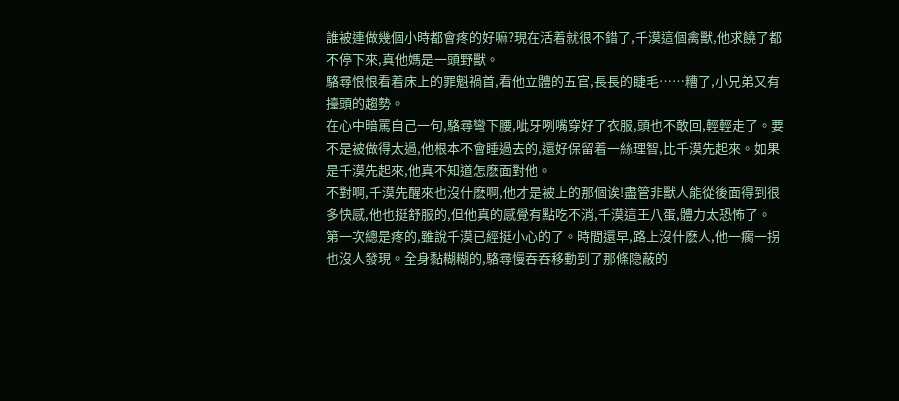誰被連做幾個小時都會疼的好嘛?現在活着就很不錯了,千漠這個禽獸,他求饒了都不停下來,真他媽是一頭野獸。
駱尋恨恨看着床上的罪魁禍首,看他立體的五官,長長的睫毛……糟了,小兄弟又有擡頭的趨勢。
在心中暗罵自己一句,駱尋彎下腰,呲牙咧嘴穿好了衣服,頭也不敢回,輕輕走了。要不是被做得太過,他根本不會睡過去的,還好保留着一絲理智,比千漠先起來。如果是千漠先起來,他真不知道怎麽面對他。
不對啊,千漠先醒來也沒什麽啊,他才是被上的那個诶!盡管非獸人能從後面得到很多快感,他也挺舒服的,但他真的感覺有點吃不消,千漠這王八蛋,體力太恐怖了。
第一次總是疼的,雖說千漠已經挺小心的了。時間還早,路上沒什麽人,他一瘸一拐也沒人發現。全身黏糊糊的,駱尋慢吞吞移動到了那條隐蔽的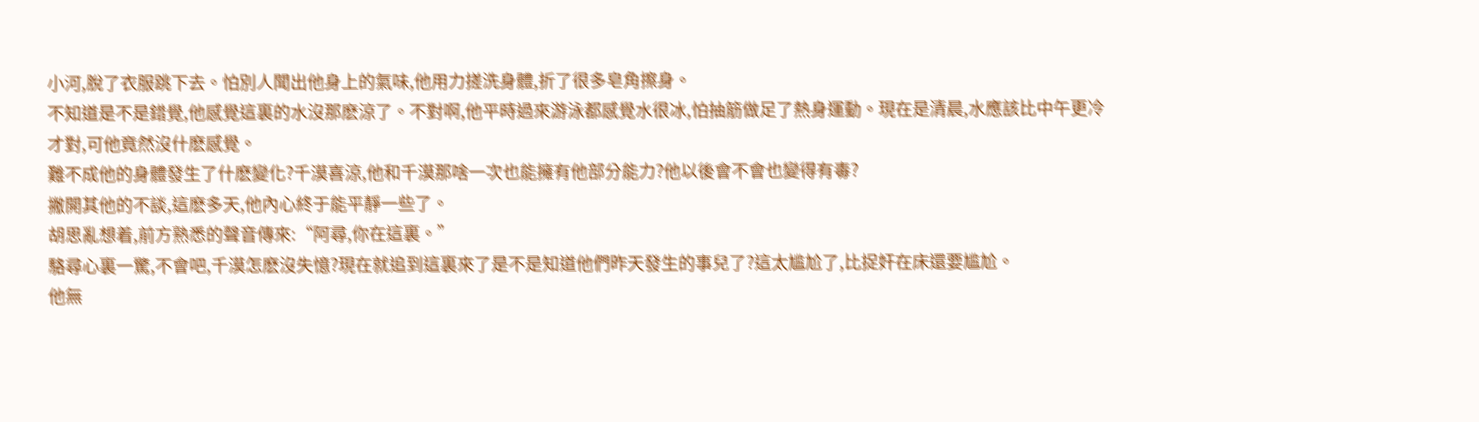小河,脫了衣服跳下去。怕別人聞出他身上的氣味,他用力搓洗身體,折了很多皂角擦身。
不知道是不是錯覺,他感覺這裏的水沒那麽涼了。不對啊,他平時過來游泳都感覺水很冰,怕抽筋做足了熱身運動。現在是清晨,水應該比中午更冷才對,可他竟然沒什麽感覺。
難不成他的身體發生了什麽變化?千漠喜涼,他和千漠那啥一次也能擁有他部分能力?他以後會不會也變得有毒?
撇開其他的不談,這麽多天,他內心終于能平靜一些了。
胡思亂想着,前方熟悉的聲音傳來:“阿尋,你在這裏。”
駱尋心裏一驚,不會吧,千漠怎麽沒失憶?現在就追到這裏來了是不是知道他們昨天發生的事兒了?這太尴尬了,比捉奸在床還要尴尬。
他無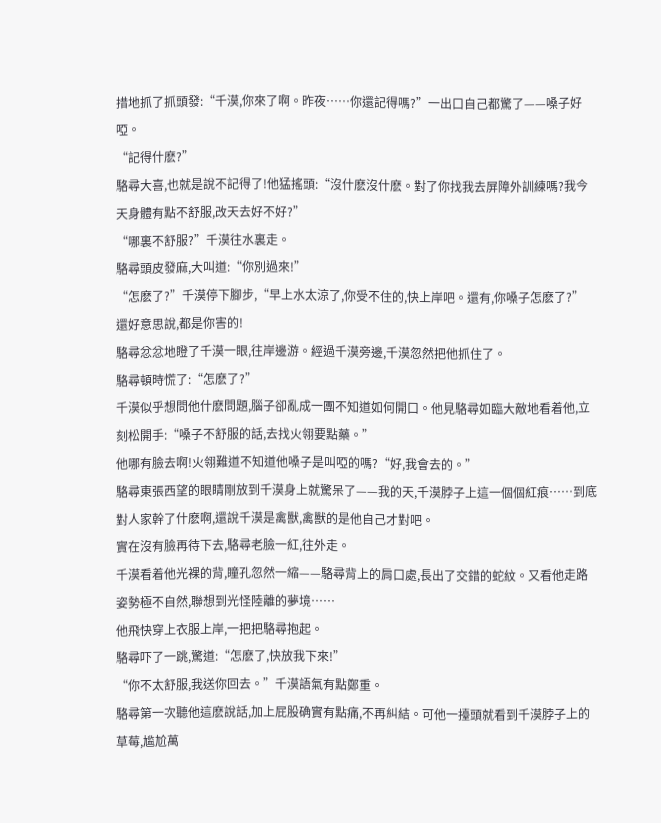措地抓了抓頭發:“千漠,你來了啊。昨夜……你還記得嗎?”一出口自己都驚了——嗓子好啞。
“記得什麽?”
駱尋大喜,也就是說不記得了!他猛搖頭:“沒什麽沒什麽。對了你找我去屏障外訓練嗎?我今天身體有點不舒服,改天去好不好?”
“哪裏不舒服?”千漠往水裏走。
駱尋頭皮發麻,大叫道:“你別過來!”
“怎麽了?”千漠停下腳步,“早上水太涼了,你受不住的,快上岸吧。還有,你嗓子怎麽了?”
還好意思說,都是你害的!
駱尋忿忿地瞪了千漠一眼,往岸邊游。經過千漠旁邊,千漠忽然把他抓住了。
駱尋頓時慌了:“怎麽了?”
千漠似乎想問他什麽問題,腦子卻亂成一團不知道如何開口。他見駱尋如臨大敵地看着他,立刻松開手:“嗓子不舒服的話,去找火翎要點藥。”
他哪有臉去啊!火翎難道不知道他嗓子是叫啞的嗎?“好,我會去的。”
駱尋東張西望的眼睛剛放到千漠身上就驚呆了——我的天,千漠脖子上這一個個紅痕……到底對人家幹了什麽啊,還說千漠是禽獸,禽獸的是他自己才對吧。
實在沒有臉再待下去,駱尋老臉一紅,往外走。
千漠看着他光裸的背,瞳孔忽然一縮——駱尋背上的肩口處,長出了交錯的蛇紋。又看他走路姿勢極不自然,聯想到光怪陸離的夢境……
他飛快穿上衣服上岸,一把把駱尋抱起。
駱尋吓了一跳,驚道:“怎麽了,快放我下來!”
“你不太舒服,我送你回去。”千漠語氣有點鄭重。
駱尋第一次聽他這麽說話,加上屁股确實有點痛,不再糾結。可他一擡頭就看到千漠脖子上的草莓,尴尬萬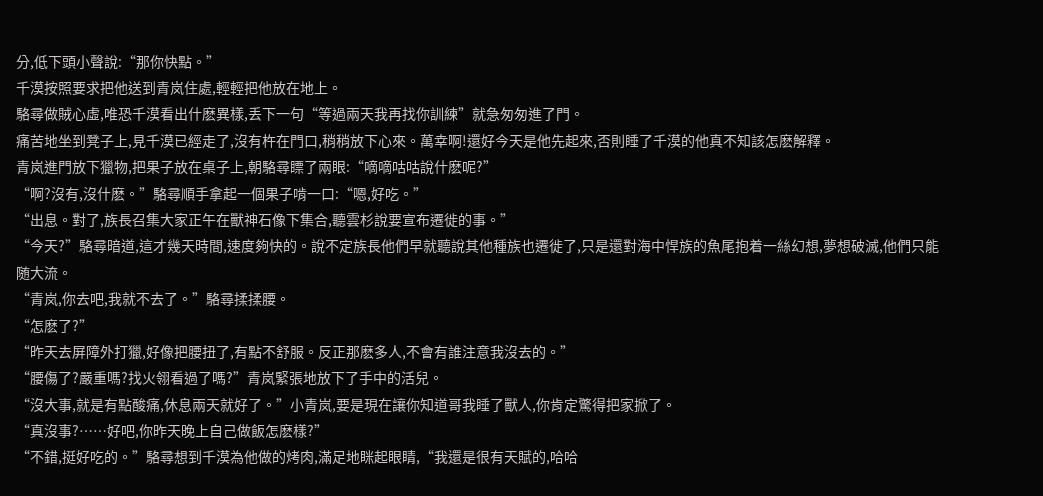分,低下頭小聲說:“那你快點。”
千漠按照要求把他送到青岚住處,輕輕把他放在地上。
駱尋做賊心虛,唯恐千漠看出什麽異樣,丢下一句“等過兩天我再找你訓練”就急匆匆進了門。
痛苦地坐到凳子上,見千漠已經走了,沒有杵在門口,稍稍放下心來。萬幸啊!還好今天是他先起來,否則睡了千漠的他真不知該怎麽解釋。
青岚進門放下獵物,把果子放在桌子上,朝駱尋瞟了兩眼:“嘀嘀咕咕說什麽呢?”
“啊?沒有,沒什麽。”駱尋順手拿起一個果子啃一口:“嗯,好吃。”
“出息。對了,族長召集大家正午在獸神石像下集合,聽雲杉說要宣布遷徙的事。”
“今天?”駱尋暗道,這才幾天時間,速度夠快的。說不定族長他們早就聽說其他種族也遷徙了,只是還對海中悍族的魚尾抱着一絲幻想,夢想破滅,他們只能随大流。
“青岚,你去吧,我就不去了。”駱尋揉揉腰。
“怎麽了?”
“昨天去屏障外打獵,好像把腰扭了,有點不舒服。反正那麽多人,不會有誰注意我沒去的。”
“腰傷了?嚴重嗎?找火翎看過了嗎?”青岚緊張地放下了手中的活兒。
“沒大事,就是有點酸痛,休息兩天就好了。”小青岚,要是現在讓你知道哥我睡了獸人,你肯定驚得把家掀了。
“真沒事?……好吧,你昨天晚上自己做飯怎麽樣?”
“不錯,挺好吃的。”駱尋想到千漠為他做的烤肉,滿足地眯起眼睛,“我還是很有天賦的,哈哈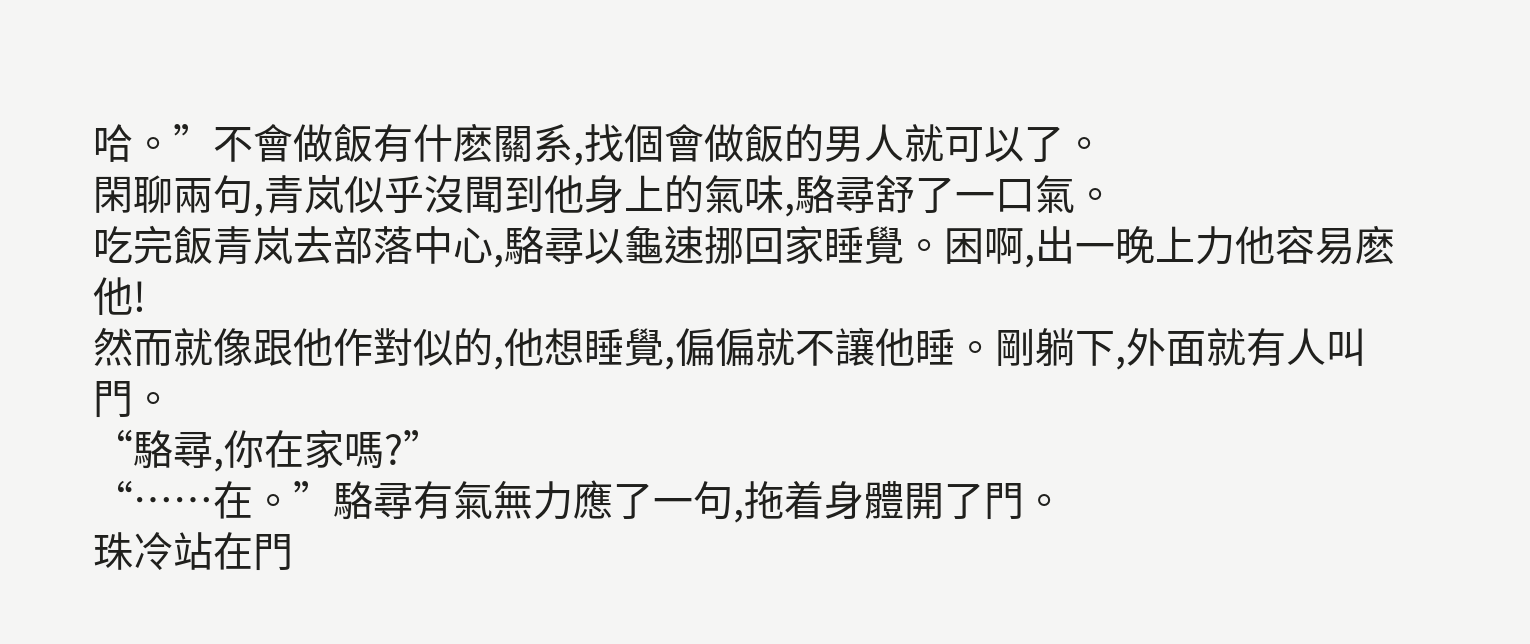哈。”不會做飯有什麽關系,找個會做飯的男人就可以了。
閑聊兩句,青岚似乎沒聞到他身上的氣味,駱尋舒了一口氣。
吃完飯青岚去部落中心,駱尋以龜速挪回家睡覺。困啊,出一晚上力他容易麽他!
然而就像跟他作對似的,他想睡覺,偏偏就不讓他睡。剛躺下,外面就有人叫門。
“駱尋,你在家嗎?”
“……在。”駱尋有氣無力應了一句,拖着身體開了門。
珠冷站在門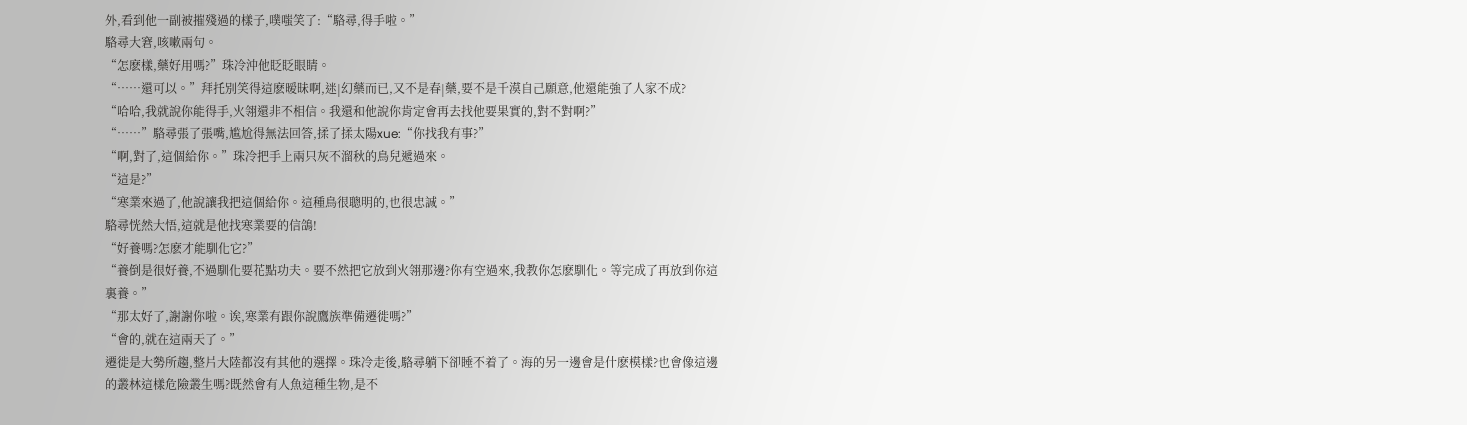外,看到他一副被摧殘過的樣子,噗嗤笑了:“駱尋,得手啦。”
駱尋大窘,咳嗽兩句。
“怎麽樣,藥好用嗎?”珠冷沖他眨眨眼睛。
“……還可以。”拜托別笑得這麽暧昧啊,迷|幻藥而已,又不是春|藥,要不是千漠自己願意,他還能強了人家不成?
“哈哈,我就說你能得手,火翎還非不相信。我還和他說你肯定會再去找他要果實的,對不對啊?”
“……”駱尋張了張嘴,尴尬得無法回答,揉了揉太陽xue:“你找我有事?”
“啊,對了,這個給你。”珠冷把手上兩只灰不溜秋的鳥兒遞過來。
“這是?”
“寒業來過了,他說讓我把這個給你。這種鳥很聰明的,也很忠誠。”
駱尋恍然大悟,這就是他找寒業要的信鴿!
“好養嗎?怎麽才能馴化它?”
“養倒是很好養,不過馴化要花點功夫。要不然把它放到火翎那邊?你有空過來,我教你怎麽馴化。等完成了再放到你這裏養。”
“那太好了,謝謝你啦。诶,寒業有跟你說鷹族準備遷徙嗎?”
“會的,就在這兩天了。”
遷徙是大勢所趨,整片大陸都沒有其他的選擇。珠冷走後,駱尋躺下卻睡不着了。海的另一邊會是什麽模樣?也會像這邊的叢林這樣危險叢生嗎?既然會有人魚這種生物,是不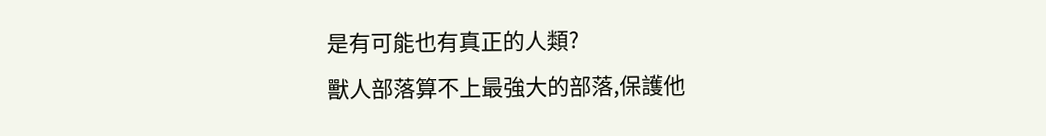是有可能也有真正的人類?
獸人部落算不上最強大的部落,保護他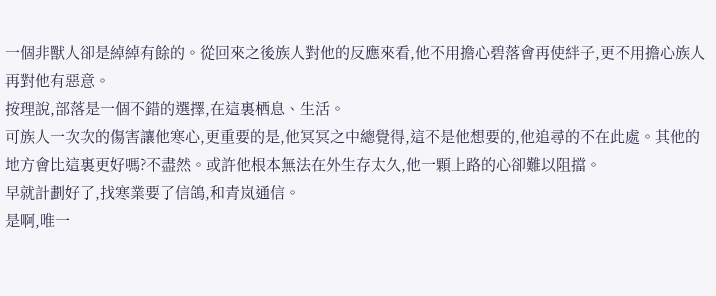一個非獸人卻是綽綽有餘的。從回來之後族人對他的反應來看,他不用擔心碧落會再使絆子,更不用擔心族人再對他有惡意。
按理說,部落是一個不錯的選擇,在這裏栖息、生活。
可族人一次次的傷害讓他寒心,更重要的是,他冥冥之中總覺得,這不是他想要的,他追尋的不在此處。其他的地方會比這裏更好嗎?不盡然。或許他根本無法在外生存太久,他一顆上路的心卻難以阻擋。
早就計劃好了,找寒業要了信鴿,和青岚通信。
是啊,唯一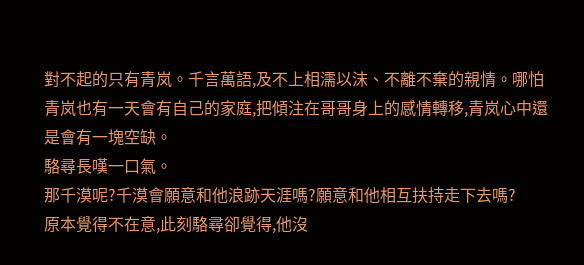對不起的只有青岚。千言萬語,及不上相濡以沫、不離不棄的親情。哪怕青岚也有一天會有自己的家庭,把傾注在哥哥身上的感情轉移,青岚心中還是會有一塊空缺。
駱尋長嘆一口氣。
那千漠呢?千漠會願意和他浪跡天涯嗎?願意和他相互扶持走下去嗎?
原本覺得不在意,此刻駱尋卻覺得,他沒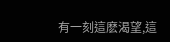有一刻這麽渴望,這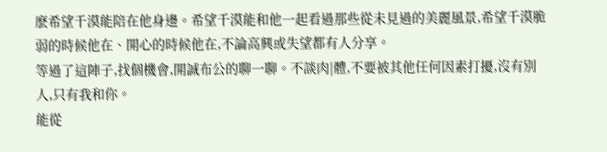麽希望千漠能陪在他身邊。希望千漠能和他一起看過那些從未見過的美麗風景,希望千漠脆弱的時候他在、開心的時候他在,不論高興或失望都有人分享。
等過了這陣子,找個機會,開誠布公的聊一聊。不談肉|體,不要被其他任何因素打擾,沒有別人,只有我和你。
能從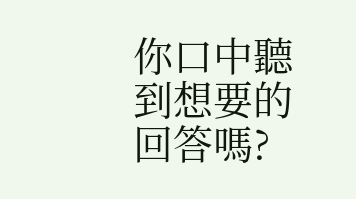你口中聽到想要的回答嗎?